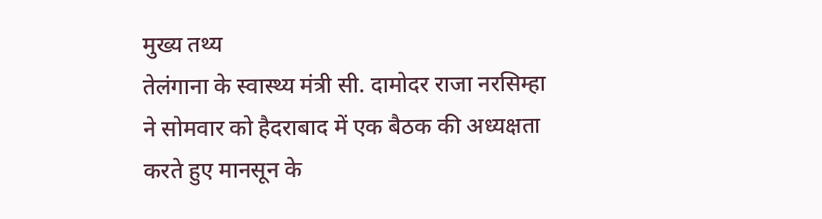मुख्य तथ्य
तेलंगाना के स्वास्थ्य मंत्री सी. दामोदर राजा नरसिम्हा ने सोमवार को हैदराबाद में एक बैठक की अध्यक्षता करते हुए मानसून के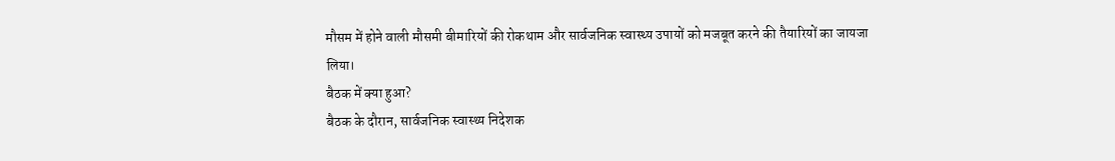मौसम में होने वाली मौसमी बीमारियों की रोकथाम और सार्वजनिक स्वास्थ्य उपायों को मजबूत करने की तैयारियों का जायजा लिया।
बैठक में क्या हुआ?
बैठक के दौरान, सार्वजनिक स्वास्थ्य निदेशक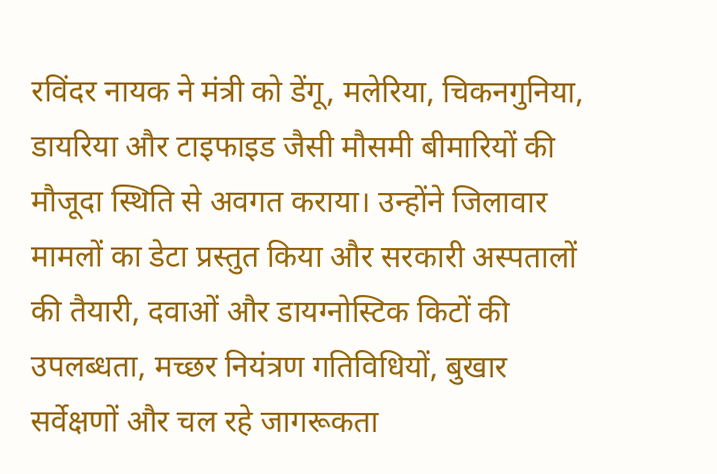रविंदर नायक ने मंत्री को डेंगू, मलेरिया, चिकनगुनिया, डायरिया और टाइफाइड जैसी मौसमी बीमारियों की मौजूदा स्थिति से अवगत कराया। उन्होंने जिलावार मामलों का डेटा प्रस्तुत किया और सरकारी अस्पतालों की तैयारी, दवाओं और डायग्नोस्टिक किटों की उपलब्धता, मच्छर नियंत्रण गतिविधियों, बुखार सर्वेक्षणों और चल रहे जागरूकता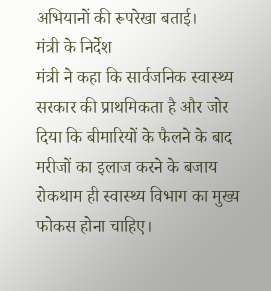अभियानों की रूपरेखा बताई।
मंत्री के निर्देश
मंत्री ने कहा कि सार्वजनिक स्वास्थ्य सरकार की प्राथमिकता है और जोर दिया कि बीमारियों के फैलने के बाद मरीजों का इलाज करने के बजाय रोकथाम ही स्वास्थ्य विभाग का मुख्य फोकस होना चाहिए।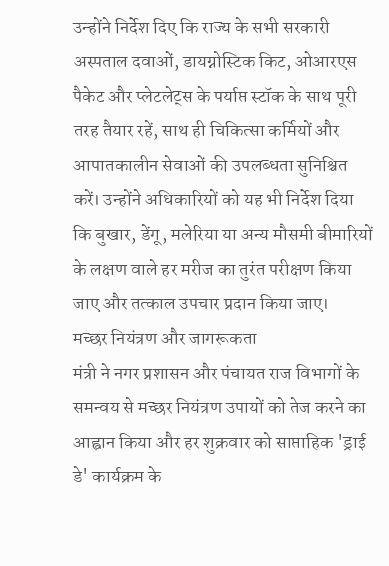उन्होंने निर्देश दिए कि राज्य के सभी सरकारी अस्पताल दवाओं, डायग्नोस्टिक किट, ओआरएस पैकेट और प्लेटलेट्स के पर्याप्त स्टॉक के साथ पूरी तरह तैयार रहें, साथ ही चिकित्सा कर्मियों और आपातकालीन सेवाओं की उपलब्धता सुनिश्चित करें। उन्होंने अधिकारियों को यह भी निर्देश दिया कि बुखार, डेंगू, मलेरिया या अन्य मौसमी बीमारियों के लक्षण वाले हर मरीज का तुरंत परीक्षण किया जाए और तत्काल उपचार प्रदान किया जाए।
मच्छर नियंत्रण और जागरूकता
मंत्री ने नगर प्रशासन और पंचायत राज विभागों के समन्वय से मच्छर नियंत्रण उपायों को तेज करने का आह्वान किया और हर शुक्रवार को साप्ताहिक 'ड्राई डे' कार्यक्रम के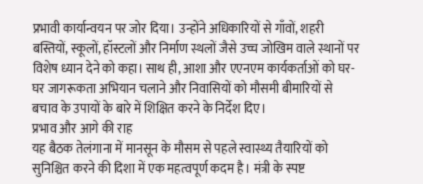प्रभावी कार्यान्वयन पर जोर दिया। उन्होंने अधिकारियों से गाँवों, शहरी बस्तियों, स्कूलों, हॉस्टलों और निर्माण स्थलों जैसे उच्च जोखिम वाले स्थानों पर विशेष ध्यान देने को कहा। साथ ही, आशा और एएनएम कार्यकर्ताओं को घर-घर जागरूकता अभियान चलाने और निवासियों को मौसमी बीमारियों से बचाव के उपायों के बारे में शिक्षित करने के निर्देश दिए।
प्रभाव और आगे की राह
यह बैठक तेलंगाना में मानसून के मौसम से पहले स्वास्थ्य तैयारियों को सुनिश्चित करने की दिशा में एक महत्वपूर्ण कदम है। मंत्री के स्पष्ट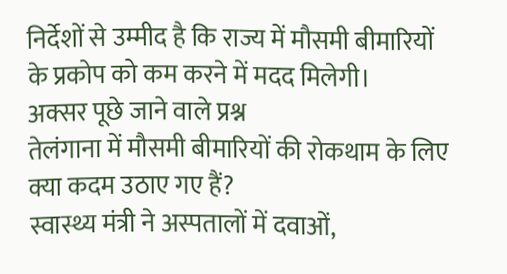निर्देशों से उम्मीद है कि राज्य में मौसमी बीमारियों के प्रकोप को कम करने में मदद मिलेगी।
अक्सर पूछे जाने वाले प्रश्न
तेलंगाना में मौसमी बीमारियों की रोकथाम के लिए क्या कदम उठाए गए हैं?
स्वास्थ्य मंत्री ने अस्पतालों में दवाओं,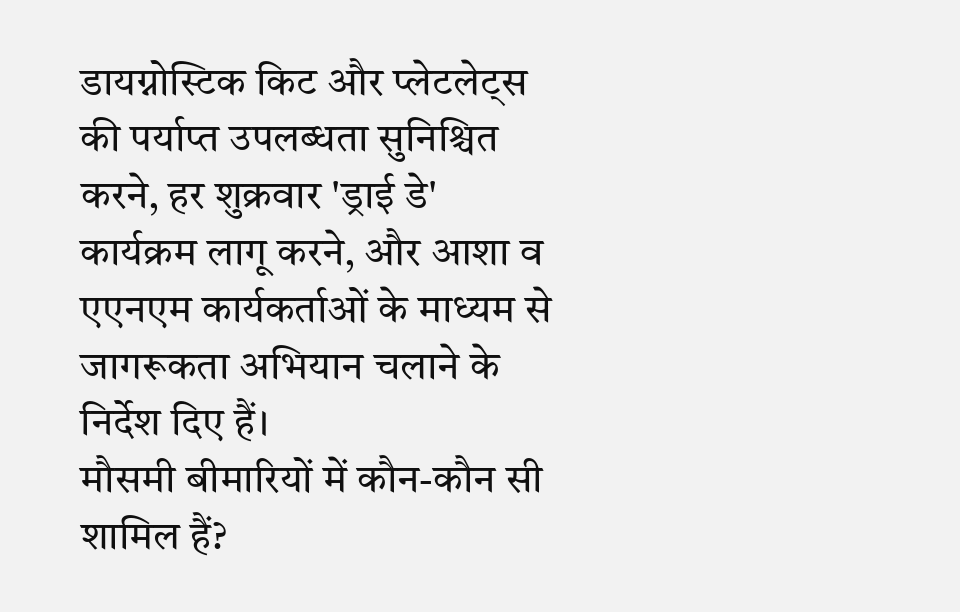डायग्नोस्टिक किट और प्लेटलेट्स की पर्याप्त उपलब्धता सुनिश्चित करने, हर शुक्रवार 'ड्राई डे' कार्यक्रम लागू करने, और आशा व एएनएम कार्यकर्ताओं के माध्यम से जागरूकता अभियान चलाने के निर्देश दिए हैं।
मौसमी बीमारियों में कौन-कौन सी शामिल हैं?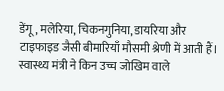डेंगू, मलेरिया, चिकनगुनिया, डायरिया और टाइफाइड जैसी बीमारियाँ मौसमी श्रेणी में आती हैं।
स्वास्थ्य मंत्री ने किन उच्च जोखिम वाले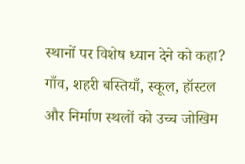स्थानों पर विशेष ध्यान देने को कहा?
गाँव, शहरी बस्तियाँ, स्कूल, हॉस्टल और निर्माण स्थलों को उच्च जोखिम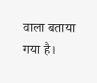वाला बताया गया है।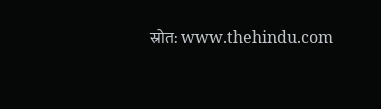स्रोत: www.thehindu.com